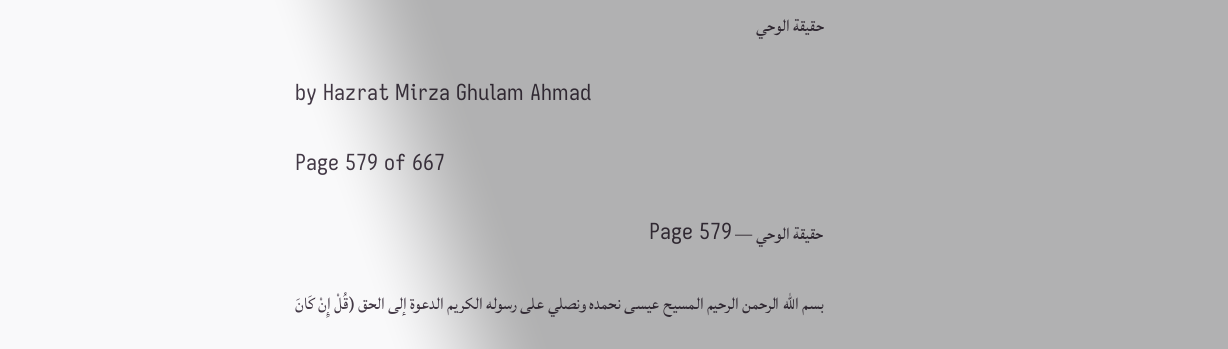حقيقة الوحي

by Hazrat Mirza Ghulam Ahmad

Page 579 of 667

حقيقة الوحي — Page 579

بسم الله الرحمن الرحيم المسيح عيسى نحمده ونصلي على رسوله الكريم الدعوة إلى الحق (قُلْ إِنْ كَانَ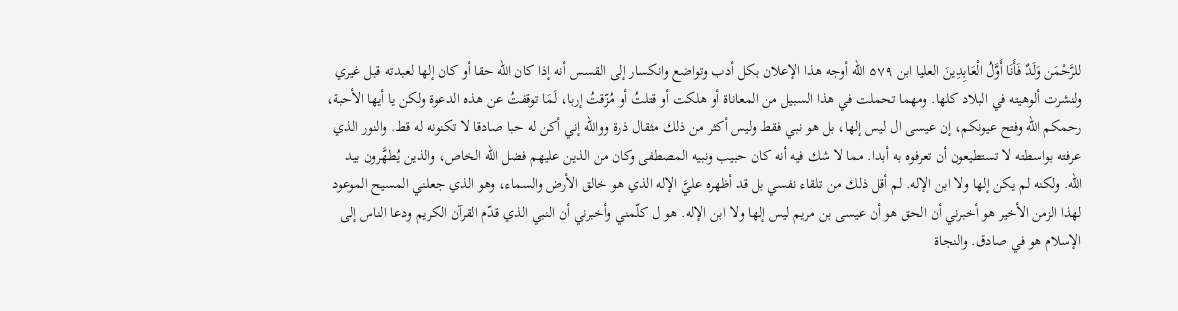للرَّحْمَن وَلَدٌ فَأَنَا أَوَّلُ الْعَابِدِينَ العليا ابن ۵۷۹ الله أوجه هذا الإعلان بكل أدب وتواضع وانكسار إلى القسس أنه إذا كان الله حقا أو كان إلها لعبدته قبل غيري ولنشرت ألوهيته في البلاد كلها. ومهما تحملت في هذا السبيل من المعاناة أو هلكت أو قتلتُ أو مُزّقتُ إربا، لَمَا توقفتُ عن هذه الدعوة ولكن يا أيها الأحبة، رحمكم الله وفتح عيونكم، إن عيسى ال ليس إلها، بل هو نبي فقط وليس أكثر من ذلك مثقال ذرة ووالله إني أكن له حبا صادقا لا تكنونه له قط. والنور الذي عرفته بواسطته لا تستطيعون أن تعرفوه به أبدا. مما لا شك فيه أنه كان حبيب ونبيه المصطفى وكان من الذين عليهم فضل الله الخاص، والذين يُطهَّرون بيد الله. ولكنه لم يكن إلها ولا ابن الإله. لم أقل ذلك من تلقاء نفسي بل قد أظهره عليَّ الإله الذي هو خالق الأرض والسماء، وهو الذي جعلني المسيح الموعود لهذا الزمن الأخير هو أخبرني أن الحق هو أن عيسى بن مريم ليس إلها ولا ابن الإله. هو ل كلّمني وأخبرني أن النبي الذي قدّم القرآن الكريم ودعا الناس إلى الإسلام هو في صادق. والنجاة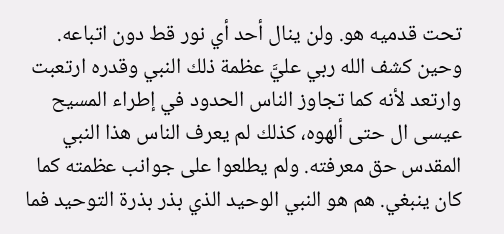تحت قدميه هو. ولن ينال أحد أي نور قط دون اتباعه. وحين كشف الله ربي عليَّ عظمة ذلك النبي وقدره ارتعبت وارتعد لأنه كما تجاوز الناس الحدود في إطراء المسيح عيسى ال حتى ألهوه، كذلك لم يعرف الناس هذا النبي المقدس حق معرفته. ولم يطلعوا على جوانب عظمته كما كان ينبغي. هم هو النبي الوحيد الذي بذر بذرة التوحيد فما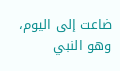ضاعت إلى اليوم، وهو النبي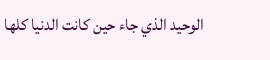الوحيد الذي جاء حين كانت الدنيا كلها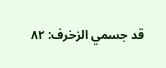قد جسمي الزخرف: ٨٢